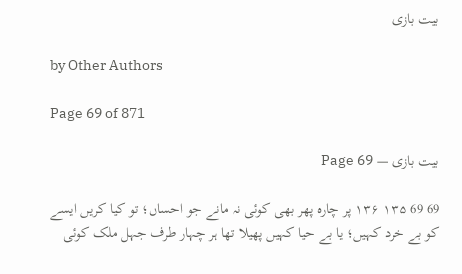بیت بازی

by Other Authors

Page 69 of 871

بیت بازی — Page 69

69 69 ۱۳۵ ۱۳۶ پر چارہ پھر بھی کوئی نہ مانے جو احساں؛ تو کیا کریں ایسے کو بے خرد کہیں؛ یا بے حیا کہیں پھیلا تھا ہر چہار طرف جہل ملک کوئی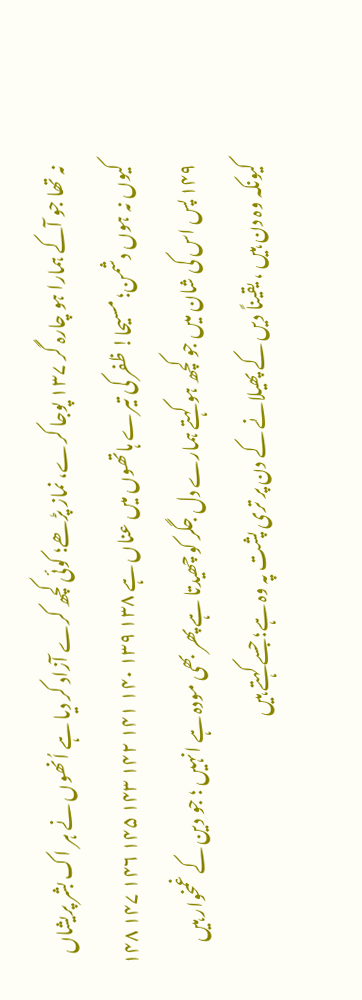نہ تھا جو آکے ہمارا ہو چارہ گر ۱۳۷ پوجا کرے، نماز پڑھے؛ کوئی کچھ کرے آزاد کر دیا ہے اُنھوں نے ہر اک بشر پریشاں کیوں نہ ہوں دشمن؛ مسیحا! ظفر کی تیرے ہاتھوں میں عناں ہے ۱۳۸ ۱۳۹ ۱۴۰ ۱۴۱ ۱۴۲ ۱۴۳ ۱۴۵ ۱۴۶ ۱۴۷ ۱۴۸ ۱۴۹ پس اس کی شان میں جو کچھ ہو کہتے ہمارے دل جگر کو چھیدتا ہے پھر بھی مودہ ہے انہیں ؛ جو دین کے غمخوار ہیں کیونکہ وہ دن ہیں ، یقیناً دیں کے پھیلانے کے دن پر تری پشت پہ وہ ہے؛ جسے کہتے ہیں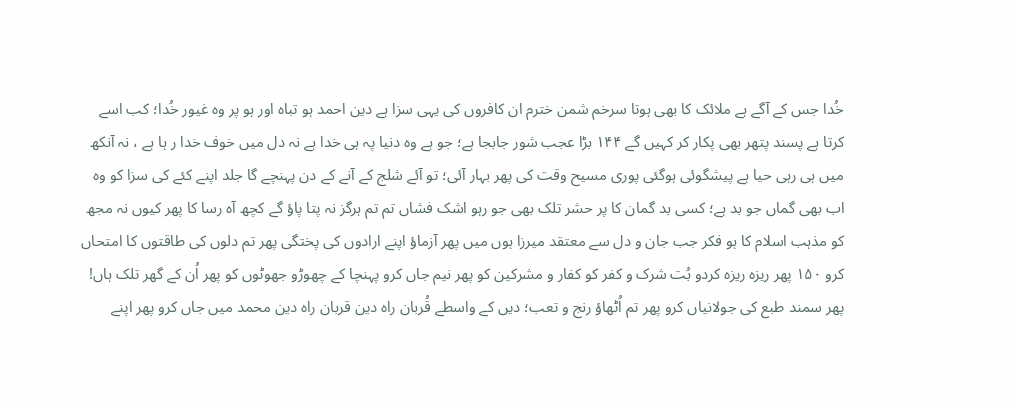خُدا جس کے آگے ہے ملائک کا بھی ہوتا سرخم شمن خترم ان کافروں کی یہی سزا ہے دین احمد ہو تباہ اور ہو پر وہ غیور خُدا؛ کب اسے کرتا ہے پسند پتھر بھی پکار کر کہیں گے ۱۴۴ بڑا عجب شور جابجا ہے؛ جو ہے وہ دنیا پہ ہی خدا ہے نہ دل میں خوف خدا ر ہا ہے ، نہ آنکھ میں ہی رہی حیا ہے پیشگوئی ہوگئی پوری مسیح وقت کی پھر بہار آئی؛ تو آئے شلج کے آنے کے دن پہنچے گا جلد اپنے کئے کی سزا کو وہ اب بھی گماں جو بد ہے؛ کسی بد گمان کا پر حشر تلک بھی جو رہو اشک فشاں تم تم ہرگز نہ پتا پاؤ گے کچھ آہ رسا کا پھر کیوں نہ مجھ کو مذہب اسلام کا ہو فکر جب جان و دل سے معتقد میرزا ہوں میں پھر آزماؤ اپنے ارادوں کی پختگی پھر تم دلوں کی طاقتوں کا امتحاں کرو ۱۵۰ پھر ریزہ ریزہ کردو بُت شرک و کفر کو کفار و مشرکین کو پھر نیم جاں کرو پہنچا کے چھوڑو جھوٹوں کو پھر اُن کے گھر تلک ہاں! پھر سمند طبع کی جولانیاں کرو پھر تم اُٹھاؤ رنج و تعب؛ دیں کے واسطے قُربان راه دین قربان راه دین محمد میں جاں کرو پھر اپنے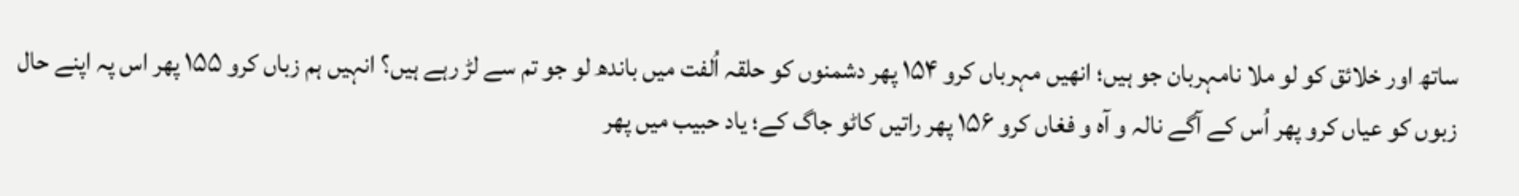ساتھ اور خلائق کو لو ملا نامہربان جو ہیں؛ انھیں مہرباں کرو ۱۵۴ پھر دشمنوں کو حلقہ اُلفت میں باندھ لو جو تم سے لڑ رہے ہیں؟ انہیں ہم زباں کرو ۱۵۵ پھر اس پہ اپنے حال زبوں کو عیاں کرو پھر اُس کے آگے نالہ و آہ و فغاں کرو ۱۵۶ پھر راتیں کاٹو جاگ کے؛ یاد حبیب میں پھر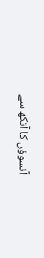آنسوؤں کا آنکھ سے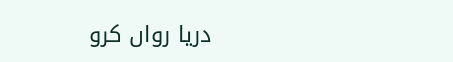دریا رواں کرو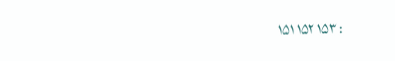۱۵۱ ۱۵۲ ۱۵۳ :